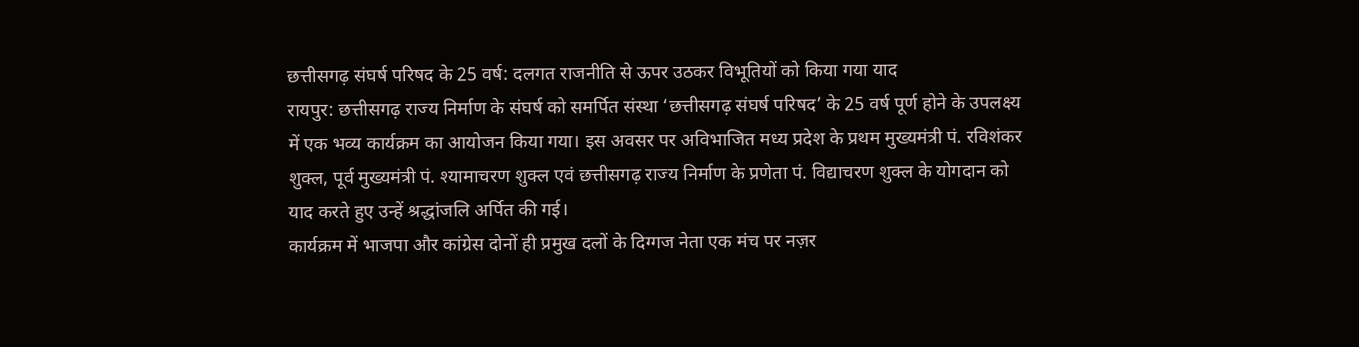छत्तीसगढ़ संघर्ष परिषद के 25 वर्ष: दलगत राजनीति से ऊपर उठकर विभूतियों को किया गया याद
रायपुर: छत्तीसगढ़ राज्य निर्माण के संघर्ष को समर्पित संस्था ‘छत्तीसगढ़ संघर्ष परिषद’ के 25 वर्ष पूर्ण होने के उपलक्ष्य में एक भव्य कार्यक्रम का आयोजन किया गया। इस अवसर पर अविभाजित मध्य प्रदेश के प्रथम मुख्यमंत्री पं. रविशंकर शुक्ल, पूर्व मुख्यमंत्री पं. श्यामाचरण शुक्ल एवं छत्तीसगढ़ राज्य निर्माण के प्रणेता पं. विद्याचरण शुक्ल के योगदान को याद करते हुए उन्हें श्रद्धांजलि अर्पित की गई।
कार्यक्रम में भाजपा और कांग्रेस दोनों ही प्रमुख दलों के दिग्गज नेता एक मंच पर नज़र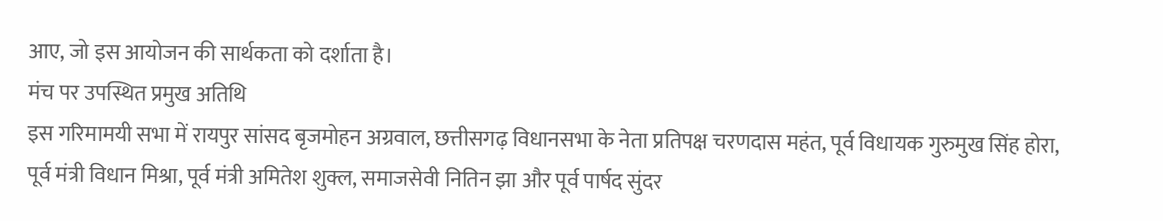आए, जो इस आयोजन की सार्थकता को दर्शाता है।
मंच पर उपस्थित प्रमुख अतिथि
इस गरिमामयी सभा में रायपुर सांसद बृजमोहन अग्रवाल, छत्तीसगढ़ विधानसभा के नेता प्रतिपक्ष चरणदास महंत, पूर्व विधायक गुरुमुख सिंह होरा, पूर्व मंत्री विधान मिश्रा, पूर्व मंत्री अमितेश शुक्ल, समाजसेवी नितिन झा और पूर्व पार्षद सुंदर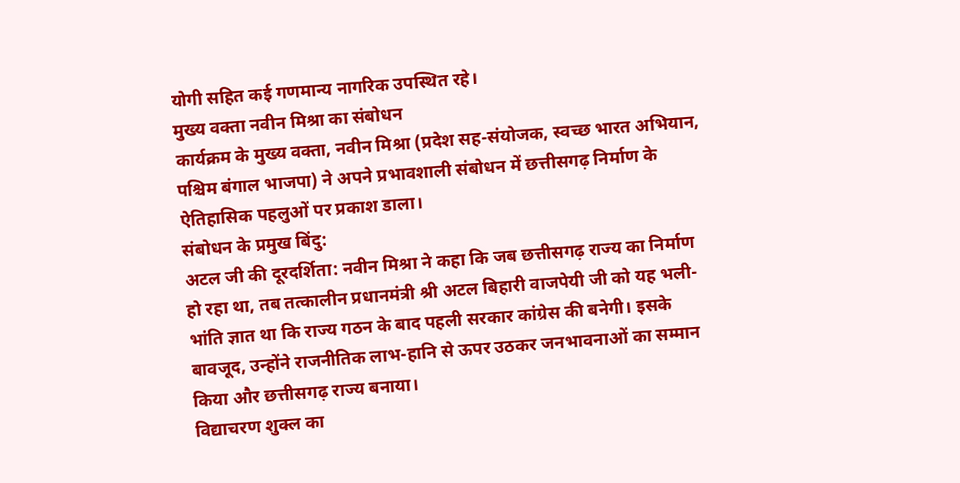योगी सहित कई गणमान्य नागरिक उपस्थित रहे।
मुख्य वक्ता नवीन मिश्रा का संबोधन
कार्यक्रम के मुख्य वक्ता, नवीन मिश्रा (प्रदेश सह-संयोजक, स्वच्छ भारत अभियान, पश्चिम बंगाल भाजपा) ने अपने प्रभावशाली संबोधन में छत्तीसगढ़ निर्माण के ऐतिहासिक पहलुओं पर प्रकाश डाला।
संबोधन के प्रमुख बिंदु:
अटल जी की दूरदर्शिता: नवीन मिश्रा ने कहा कि जब छत्तीसगढ़ राज्य का निर्माण हो रहा था, तब तत्कालीन प्रधानमंत्री श्री अटल बिहारी वाजपेयी जी को यह भली-भांति ज्ञात था कि राज्य गठन के बाद पहली सरकार कांग्रेस की बनेगी। इसके बावजूद, उन्होंने राजनीतिक लाभ-हानि से ऊपर उठकर जनभावनाओं का सम्मान किया और छत्तीसगढ़ राज्य बनाया।
विद्याचरण शुक्ल का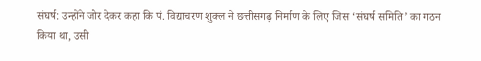संघर्ष: उन्होंने जोर देकर कहा कि पं. विद्याचरण शुक्ल ने छत्तीसगढ़ निर्माण के लिए जिस ‘संघर्ष समिति’ का गठन किया था, उसी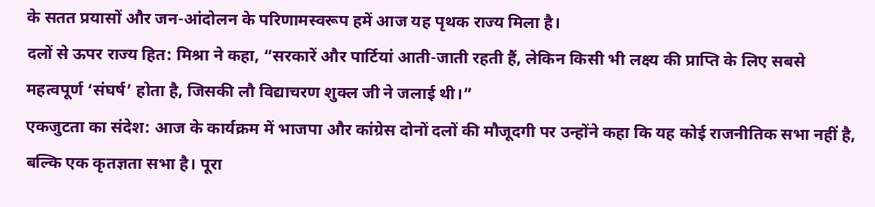के सतत प्रयासों और जन-आंदोलन के परिणामस्वरूप हमें आज यह पृथक राज्य मिला है।
दलों से ऊपर राज्य हित: मिश्रा ने कहा, “सरकारें और पार्टियां आती-जाती रहती हैं, लेकिन किसी भी लक्ष्य की प्राप्ति के लिए सबसे महत्वपूर्ण ‘संघर्ष’ होता है, जिसकी लौ विद्याचरण शुक्ल जी ने जलाई थी।”
एकजुटता का संदेश: आज के कार्यक्रम में भाजपा और कांग्रेस दोनों दलों की मौजूदगी पर उन्होंने कहा कि यह कोई राजनीतिक सभा नहीं है, बल्कि एक कृतज्ञता सभा है। पूरा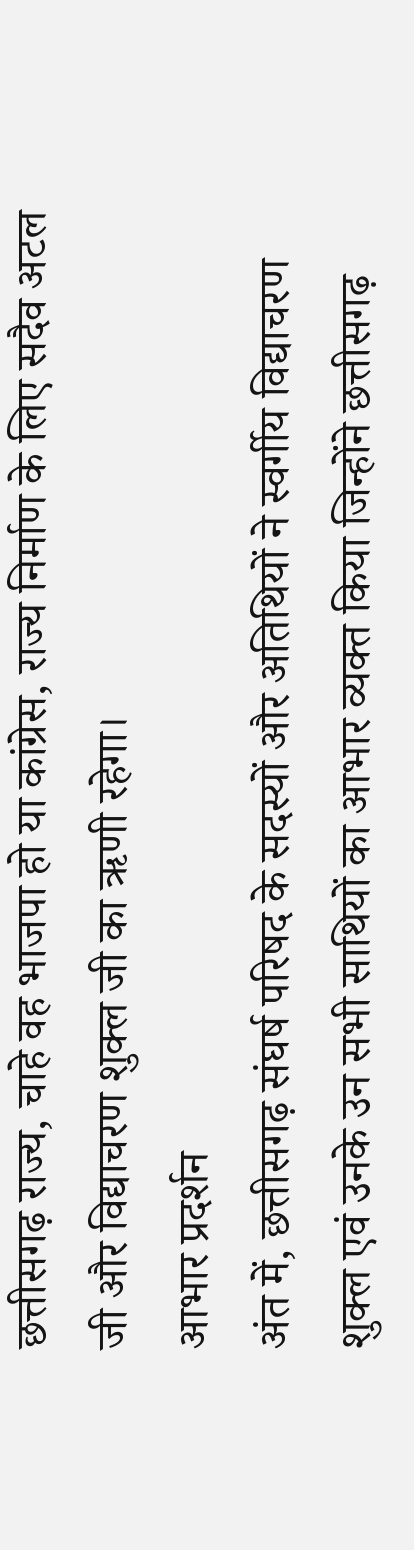छत्तीसगढ़ राज्य, चाहे वह भाजपा हो या कांग्रेस, राज्य निर्माण के लिए सदैव अटल जी और विद्याचरण शुक्ल जी का ऋणी रहेगा।
आभार प्रदर्शन
अंत में, छत्तीसगढ़ संघर्ष परिषद के सदस्यों और अतिथियों ने स्वर्गीय विद्याचरण शुक्ल एवं उनके उन सभी साथियों का आभार व्यक्त किया जिन्होंने छत्तीसगढ़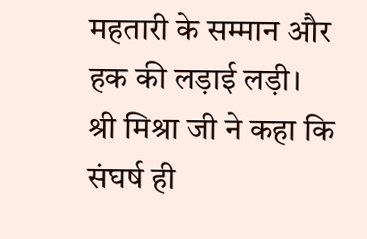महतारी के सम्मान और हक की लड़ाई लड़ी।
श्री मिश्रा जी ने कहा कि संघर्ष ही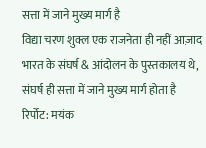सत्ता में जाने मुख्य मार्ग है
विद्या चरण शुक्ल एक राजनेता ही नहीं आज़ाद भारत के संघर्ष & आंदोलन के पुस्तकालय थे, संघर्ष ही सत्ता में जाने मुख्य मार्ग होता है
रिर्पोट: मयंक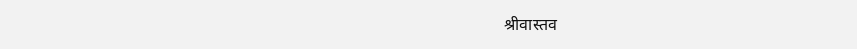श्रीवास्तव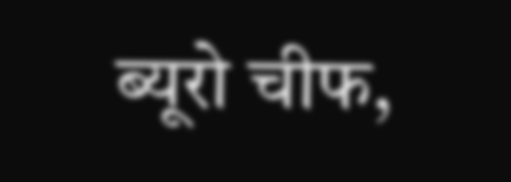ब्यूरो चीफ,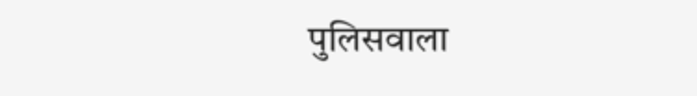पुलिसवाला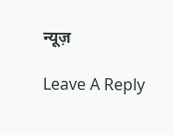न्यूज़

Leave A Reply